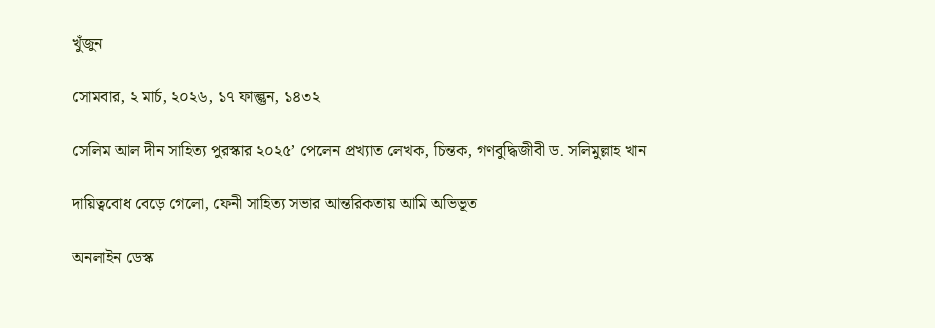খুঁজুন

সোমবার, ২ মার্চ, ২০২৬, ১৭ ফাল্গুন, ১৪৩২

সেলিম আল দীন সাহিত্য পুরস্কার ২০২৫’ পেলেন প্রখ্যাত লেখক, চিন্তক, গণবুদ্ধিজীবী ড. সলিমুল্লাহ খান

দায়িত্ববোধ বেড়ে গেলো, ফেনী সাহিত্য সভার আন্তরিকতায় আমি অভিভূত

অনলাইন ডেস্ক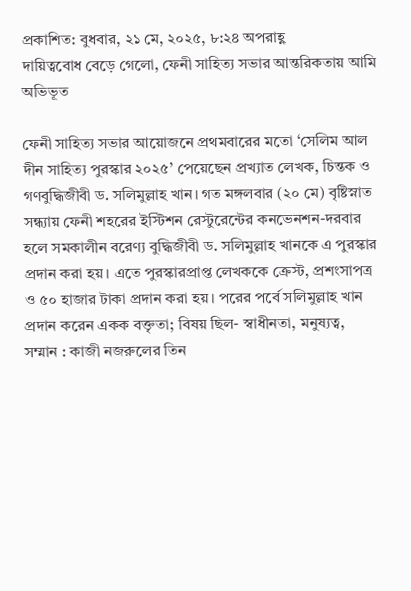প্রকাশিত: বুধবার, ২১ মে, ২০২৫, ৮:২৪ অপরাহ্ণ
দায়িত্ববোধ বেড়ে গেলো, ফেনী সাহিত্য সভার আন্তরিকতায় আমি অভিভূত

ফেনী সাহিত্য সভার আয়োজনে প্রথমবারের মতো ‘সেলিম আল দীন সাহিত্য পুরস্কার ২০২৫’ পেয়েছেন প্রখ্যাত লেখক, চিন্তক ও গণবুদ্ধিজীবী ড. সলিমুল্লাহ খান। গত মঙ্গলবার (২০ মে) বৃষ্টিস্নাত সন্ধ্যায় ফেনী শহরের ইস্টিশন রেস্টুরেন্টের কনভেনশন-দরবার হলে সমকালীন বরেণ্য বুদ্ধিজীবী ড. সলিমুল্লাহ খানকে এ পুরস্কার প্রদান করা হয়। এতে পুরস্কারপ্রাপ্ত লেখককে ক্রেস্ট, প্রশংসাপত্র ও ৫০ হাজার টাকা প্রদান করা হয়। পরের পর্বে সলিমুল্লাহ খান প্রদান করেন একক বক্তৃতা; বিষয় ছিল- স্বাধীনতা, মনুষ্যত্ব, সম্মান : কাজী নজরুলের তিন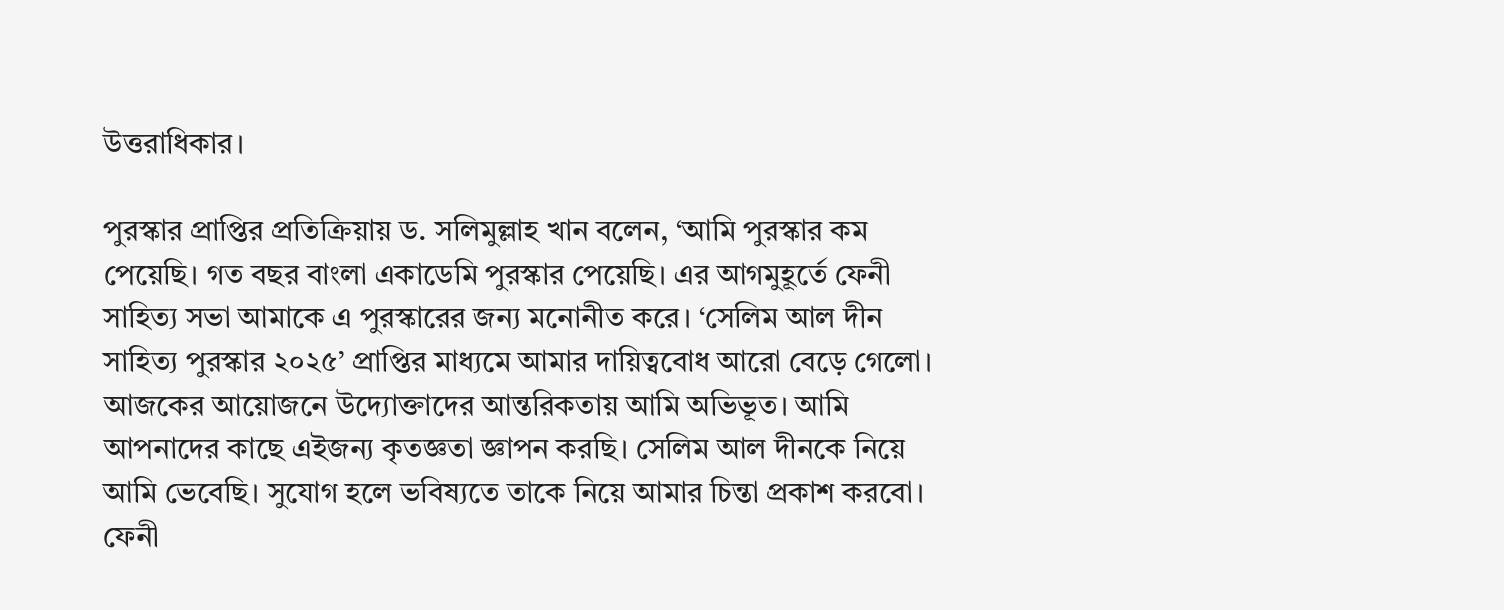উত্তরাধিকার।

পুরস্কার প্রাপ্তির প্রতিক্রিয়ায় ড. সলিমুল্লাহ খান বলেন, ‘আমি পুরস্কার কম পেয়েছি। গত বছর বাংলা একাডেমি পুরস্কার পেয়েছি। এর আগমুহূর্তে ফেনী সাহিত্য সভা আমাকে এ পুরস্কারের জন্য মনোনীত করে। ‘সেলিম আল দীন সাহিত্য পুরস্কার ২০২৫’ প্রাপ্তির মাধ্যমে আমার দায়িত্ববোধ আরো বেড়ে গেলো। আজকের আয়োজনে উদ্যোক্তাদের আন্তরিকতায় আমি অভিভূত। আমি আপনাদের কাছে এইজন্য কৃতজ্ঞতা জ্ঞাপন করছি। সেলিম আল দীনকে নিয়ে আমি ভেবেছি। সুযোগ হলে ভবিষ্যতে তাকে নিয়ে আমার চিন্তা প্রকাশ করবো।
ফেনী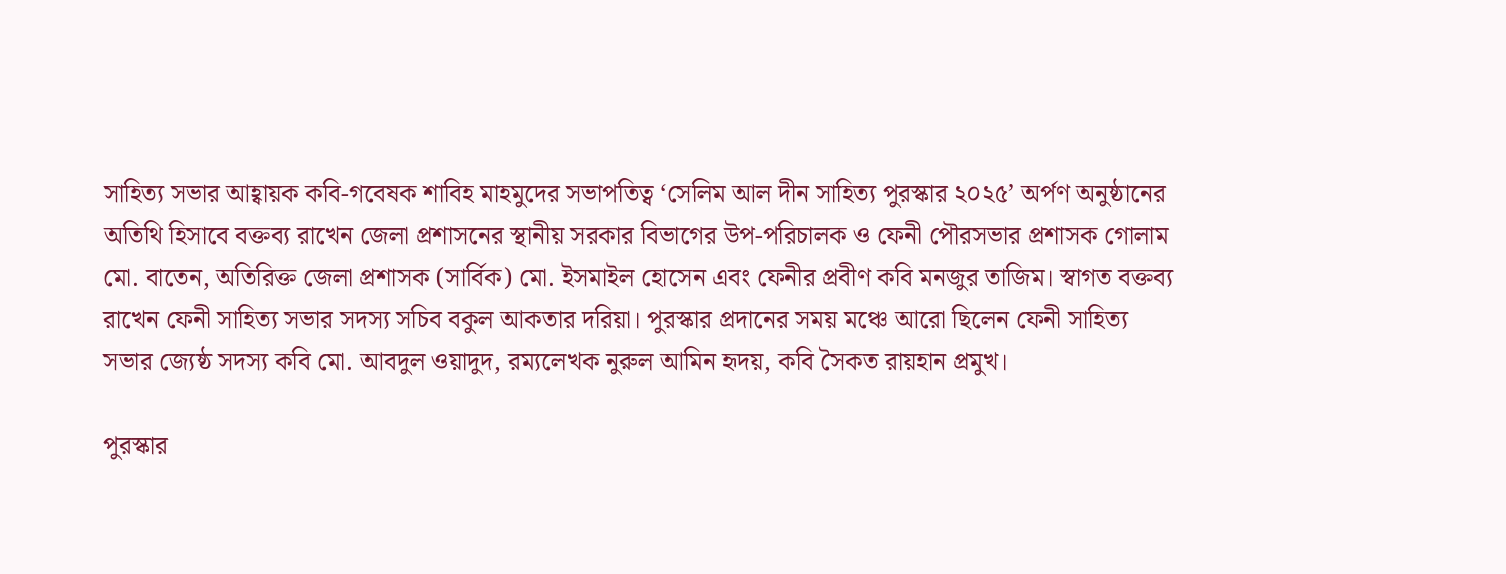সাহিত্য সভার আহ্বায়ক কবি-গবেষক শাবিহ মাহমুদের সভাপতিত্ব ‘সেলিম আল দীন সাহিত্য পুরস্কার ২০২৫’ অর্পণ অনুষ্ঠানের অতিথি হিসাবে বক্তব্য রাখেন জেলা প্রশাসনের স্থানীয় সরকার বিভাগের উপ-পরিচালক ও ফেনী পৌরসভার প্রশাসক গোলাম মো. বাতেন, অতিরিক্ত জেলা প্রশাসক (সার্বিক) মো. ইসমাইল হোসেন এবং ফেনীর প্রবীণ কবি মনজুর তাজিম। স্বাগত বক্তব্য রাখেন ফেনী সাহিত্য সভার সদস্য সচিব বকুল আকতার দরিয়া। পুরস্কার প্রদানের সময় মঞ্চে আরো ছিলেন ফেনী সাহিত্য সভার জ্যেষ্ঠ সদস্য কবি মো. আবদুল ওয়াদুদ, রম্যলেখক নুরুল আমিন হৃদয়, কবি সৈকত রায়হান প্রমুখ।

পুরস্কার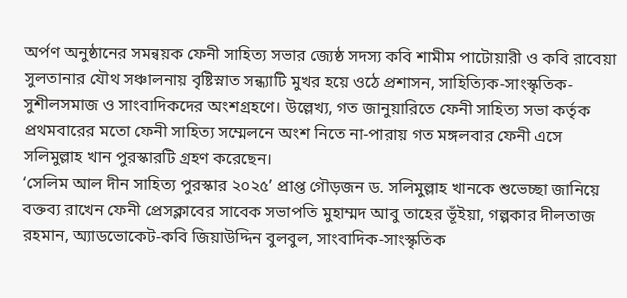অর্পণ অনুষ্ঠানের সমন্বয়ক ফেনী সাহিত্য সভার জ্যেষ্ঠ সদস্য কবি শামীম পাটোয়ারী ও কবি রাবেয়া সুলতানার যৌথ সঞ্চালনায় বৃষ্টিস্নাত সন্ধ্যাটি মুখর হয়ে ওঠে প্রশাসন, সাহিত্যিক-সাংস্কৃতিক-সুশীলসমাজ ও সাংবাদিকদের অংশগ্রহণে। উল্লেখ্য, গত জানুয়ারিতে ফেনী সাহিত্য সভা কর্তৃক প্রথমবারের মতো ফেনী সাহিত্য সম্মেলনে অংশ নিতে না-পারায় গত মঙ্গলবার ফেনী এসে সলিমুল্লাহ খান পুরস্কারটি গ্রহণ করেছেন।
‘সেলিম আল দীন সাহিত্য পুরস্কার ২০২৫’ প্রাপ্ত গৌড়জন ড. সলিমুল্লাহ খানকে শুভেচ্ছা জানিয়ে বক্তব্য রাখেন ফেনী প্রেসক্লাবের সাবেক সভাপতি মুহাম্মদ আবু তাহের ভূঁইয়া, গল্পকার দীলতাজ রহমান, অ্যাডভোকেট-কবি জিয়াউদ্দিন বুলবুল, সাংবাদিক-সাংস্কৃতিক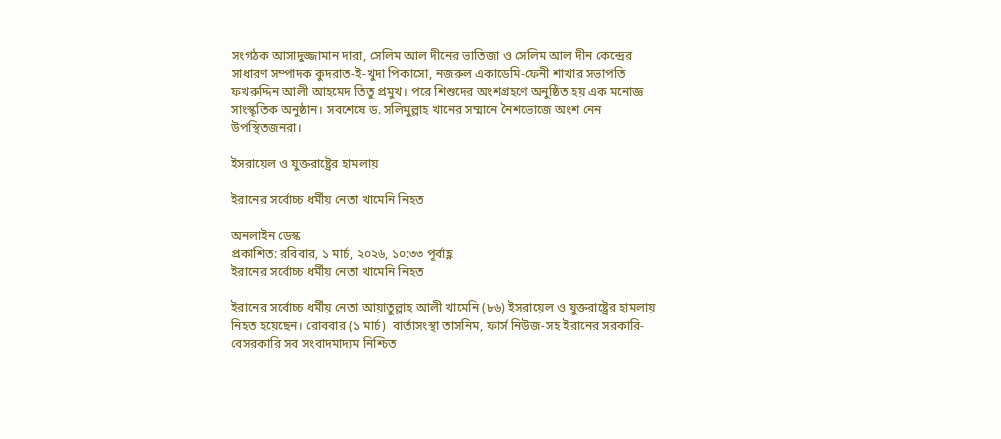সংগঠক আসাদুজ্জামান দারা, সেলিম আল দীনের ভাতিজা ও সেলিম আল দীন কেন্দ্রের সাধারণ সম্পাদক কুদরাত-ই-খুদা পিকাসো, নজরুল একাডেমি-ফেনী শাখার সভাপতি ফখরুদ্দিন আলী আহমেদ তিতু প্রমুখ। পরে শিশুদের অংশগ্রহণে অনুষ্ঠিত হয় এক মনোজ্ঞ সাংস্কৃতিক অনুষ্ঠান। সবশেষে ড. সলিমুল্লাহ খানের সম্মানে নৈশভোজে অংশ নেন উপস্থিতজনরা।

ইসরায়েল ও যুক্তরাষ্ট্রের হামলায়

ইরানের সর্বোচ্চ ধর্মীয় নেতা খামেনি নিহত

অনলাইন ডেস্ক
প্রকাশিত: রবিবার, ১ মার্চ, ২০২৬, ১০:৩৩ পূর্বাহ্ণ
ইরানের সর্বোচ্চ ধর্মীয় নেতা খামেনি নিহত

ইরানের সর্বোচ্চ ধর্মীয় নেতা আয়াতুল্লাহ আলী খামেনি (৮৬) ইসরায়েল ও যুক্তরাষ্ট্রের হামলায় নিহত হয়েছেন। রোববার (১ মার্চ)  বার্তাসংস্থা তাসনিম, ফার্স নিউজ-সহ ইরানের সরকারি-বেসরকারি সব সংবাদমাদ্যম নিশ্চিত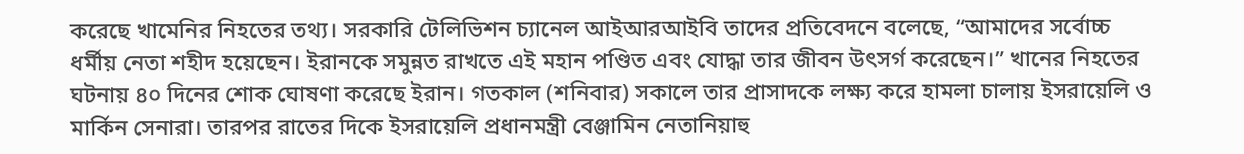করেছে খামেনির নিহতের তথ্য। সরকারি টেলিভিশন চ্যানেল আইআরআইবি তাদের প্রতিবেদনে বলেছে, “আমাদের সর্বোচ্চ ধর্মীয় নেতা শহীদ হয়েছেন। ইরানকে সমুন্নত রাখতে এই মহান পণ্ডিত এবং যোদ্ধা তার জীবন উৎসর্গ করেছেন।” খানের নিহতের ঘটনায় ৪০ দিনের শোক ঘোষণা করেছে ইরান। গতকাল (শনিবার) সকালে তার প্রাসাদকে লক্ষ্য করে হামলা চালায় ইসরায়েলি ও মার্কিন সেনারা। তারপর রাতের দিকে ইসরায়েলি প্রধানমন্ত্রী বেঞ্জামিন নেতানিয়াহু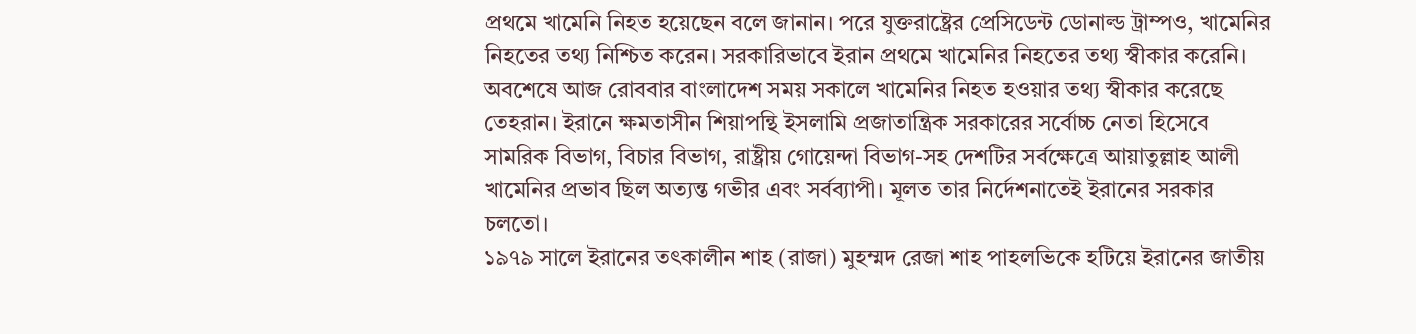প্রথমে খামেনি নিহত হয়েছেন বলে জানান। পরে যুক্তরাষ্ট্রের প্রেসিডেন্ট ডোনাল্ড ট্রাম্পও, খামেনির নিহতের তথ্য নিশ্চিত করেন। সরকারিভাবে ইরান প্রথমে খামেনির নিহতের তথ্য স্বীকার করেনি। অবশেষে আজ রোববার বাংলাদেশ সময় সকালে খামেনির নিহত হওয়ার তথ্য স্বীকার করেছে তেহরান। ইরানে ক্ষমতাসীন শিয়াপন্থি ইসলামি প্রজাতান্ত্রিক সরকারের সর্বোচ্চ নেতা হিসেবে সামরিক বিভাগ, বিচার বিভাগ, রাষ্ট্রীয় গোয়েন্দা বিভাগ-সহ দেশটির সর্বক্ষেত্রে আয়াতুল্লাহ আলী খামেনির প্রভাব ছিল অত্যন্ত গভীর এবং সর্বব্যাপী। মূলত তার নির্দেশনাতেই ইরানের সরকার চলতো।
১৯৭৯ সালে ইরানের তৎকালীন শাহ (রাজা) মুহম্মদ রেজা শাহ পাহলভিকে হটিয়ে ইরানের জাতীয়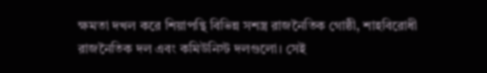ক্ষমতা দখল করে শিয়াপন্থি বিভিন্ন সশস্ত্র রাজনৈতিক গোষ্ঠী, শাহবিরোধী রাজনৈতিক দল এবং কমিউনিস্ট দলগুলো। সেই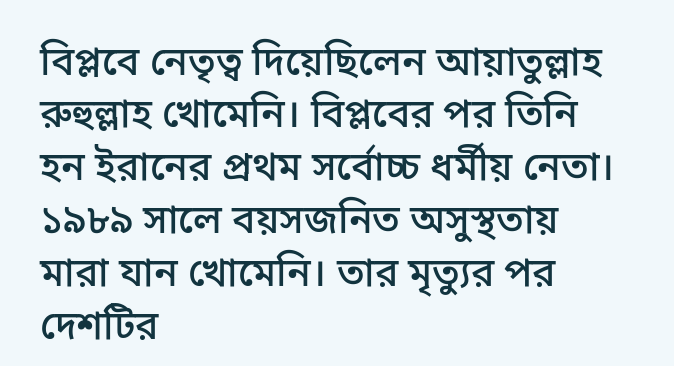বিপ্লবে নেতৃত্ব দিয়েছিলেন আয়াতুল্লাহ রুহুল্লাহ খোমেনি। বিপ্লবের পর তিনি হন ইরানের প্রথম সর্বোচ্চ ধর্মীয় নেতা।
১৯৮৯ সালে বয়সজনিত অসুস্থতায় মারা যান খোমেনি। তার মৃত্যুর পর দেশটির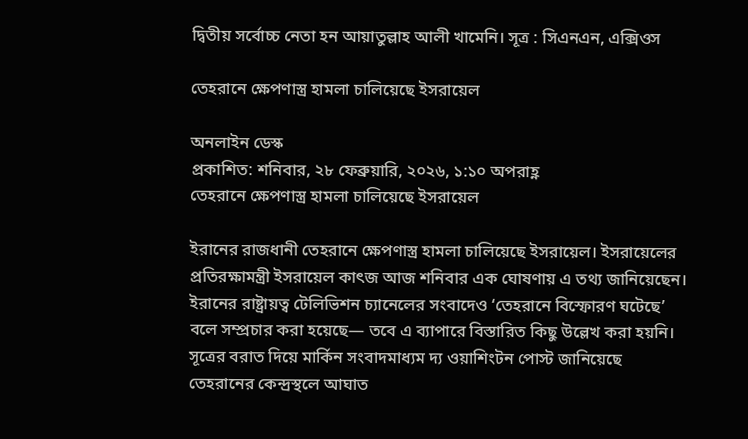দ্বিতীয় সর্বোচ্চ নেতা হন আয়াতুল্লাহ আলী খামেনি। সূত্র : সিএনএন, এক্সিওস

তেহরানে ক্ষেপণাস্ত্র হামলা চালিয়েছে ইসরায়েল

অনলাইন ডেস্ক
প্রকাশিত: শনিবার, ২৮ ফেব্রুয়ারি, ২০২৬, ১:১০ অপরাহ্ণ
তেহরানে ক্ষেপণাস্ত্র হামলা চালিয়েছে ইসরায়েল

ইরানের রাজধানী তেহরানে ক্ষেপণাস্ত্র হামলা চালিয়েছে ইসরায়েল। ইসরায়েলের প্রতিরক্ষামন্ত্রী ইসরায়েল কাৎজ আজ শনিবার এক ঘোষণায় এ তথ্য জানিয়েছেন। ইরানের রাষ্ট্রায়ত্ব টেলিভিশন চ্যানেলের সংবাদেও ‘তেহরানে বিস্ফোরণ ঘটেছে’ বলে সম্প্রচার করা হয়েছে— তবে এ ব্যাপারে বিস্তারিত কিছু উল্লেখ করা হয়নি। সূত্রের বরাত দিয়ে মার্কিন সংবাদমাধ্যম দ্য ওয়াশিংটন পোস্ট জানিয়েছে তেহরানের কেন্দ্রস্থলে আঘাত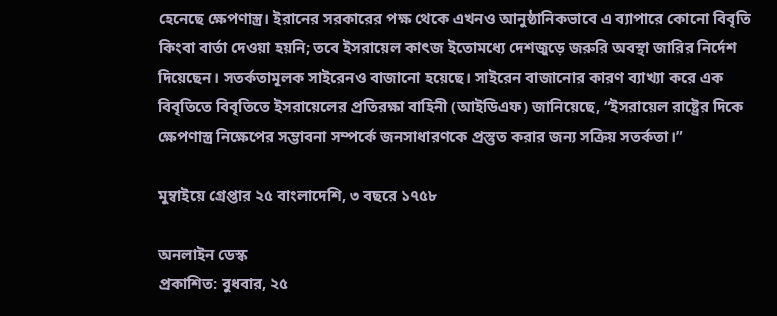হেনেছে ক্ষেপণাস্ত্র। ইরানের সরকারের পক্ষ থেকে এখনও আনুষ্ঠানিকভাবে এ ব্যাপারে কোনো বিবৃতি কিংবা বার্তা দেওয়া হয়নি; তবে ইসরায়েল কাৎজ ইতোমধ্যে দেশজুড়ে জরুরি অবস্থা জারির নির্দেশ দিয়েছেন। সতর্কতামূলক সাইরেনও বাজানো হয়েছে। সাইরেন বাজানোর কারণ ব্যাখ্যা করে এক বিবৃতিতে বিবৃতিতে ইসরায়েলের প্রতিরক্ষা বাহিনী (আইডিএফ) জানিয়েছে, “ইসরায়েল রাষ্ট্রের দিকে ক্ষেপণাস্ত্র নিক্ষেপের সম্ভাবনা সম্পর্কে জনসাধারণকে প্রস্তুত করার জন্য সক্রিয় সতর্কতা।”

মুম্বাইয়ে গ্রেপ্তার ২৫ বাংলাদেশি, ৩ বছরে ১৭৫৮

অনলাইন ডেস্ক
প্রকাশিত: বুধবার, ২৫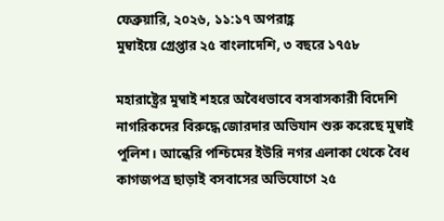ফেব্রুয়ারি, ২০২৬, ১১:১৭ অপরাহ্ণ
মুম্বাইয়ে গ্রেপ্তার ২৫ বাংলাদেশি, ৩ বছরে ১৭৫৮

মহারাষ্ট্রের মুম্বাই শহরে অবৈধভাবে বসবাসকারী বিদেশি নাগরিকদের বিরুদ্ধে জোরদার অভিযান শুরু করেছে মুম্বাই পুলিশ। আন্ধেরি পশ্চিমের ইউরি নগর এলাকা থেকে বৈধ কাগজপত্র ছাড়াই বসবাসের অভিযোগে ২৫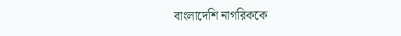বাংলাদেশি নাগরিককে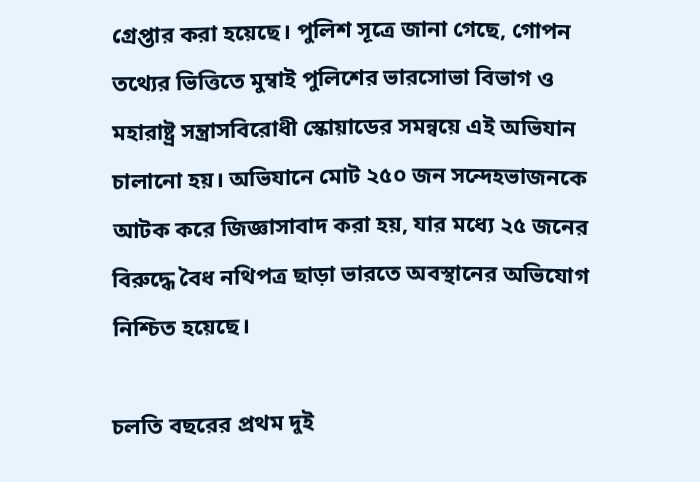গ্রেপ্তার করা হয়েছে। পুলিশ সূত্রে জানা গেছে, গোপন তথ্যের ভিত্তিতে মুম্বাই পুলিশের ভারসোভা বিভাগ ও মহারাষ্ট্র সন্ত্রাসবিরোধী স্কোয়াডের সমন্বয়ে এই অভিযান চালানো হয়। অভিযানে মোট ২৫০ জন সন্দেহভাজনকে আটক করে জিজ্ঞাসাবাদ করা হয়, যার মধ্যে ২৫ জনের বিরুদ্ধে বৈধ নথিপত্র ছাড়া ভারতে অবস্থানের অভিযোগ নিশ্চিত হয়েছে।

চলতি বছরের প্রথম দুই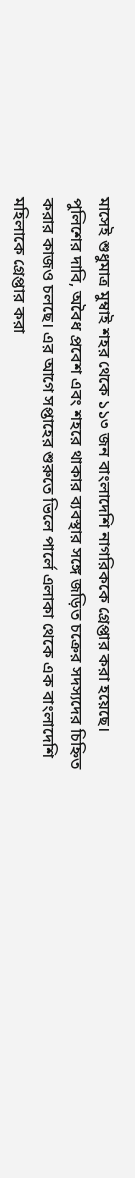মাসেই শুধুমাত্র মুম্বাই শহর থেকে ১১৩ জন বাংলাদেশি নাগরিককে গ্রেপ্তার করা হয়েছে। পুলিশের দাবি, অবৈধ প্রবেশ এবং শহরে থাকার ব্যবস্থার সঙ্গে জড়িত চক্রের সদস্যদের চিহ্নিত করার কাজও চলছে। এর আগে সপ্তাহের শুরুতে ভিলে পার্লে এলাকা থেকে এক বাংলাদেশি মহিলাকে গ্রেপ্তার করা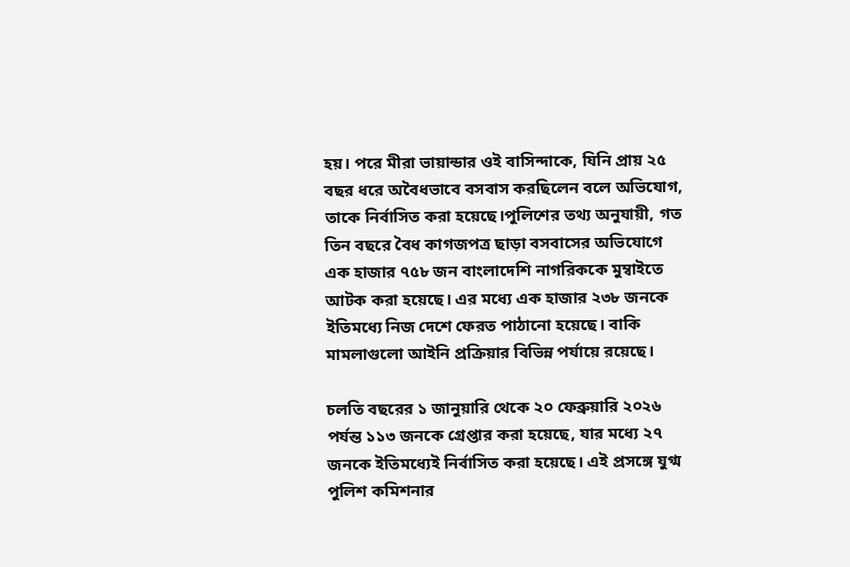হয়। পরে মীরা ভায়ান্ডার ওই বাসিন্দাকে, যিনি প্রায় ২৫ বছর ধরে অবৈধভাবে বসবাস করছিলেন বলে অভিযোগ, তাকে নির্বাসিত করা হয়েছে।পুলিশের তথ্য অনুযায়ী, গত তিন বছরে বৈধ কাগজপত্র ছাড়া বসবাসের অভিযোগে এক হাজার ৭৫৮ জন বাংলাদেশি নাগরিককে মুম্বাইতে আটক করা হয়েছে। এর মধ্যে এক হাজার ২৩৮ জনকে ইতিমধ্যে নিজ দেশে ফেরত পাঠানো হয়েছে। বাকি মামলাগুলো আইনি প্রক্রিয়ার বিভিন্ন পর্যায়ে রয়েছে।

চলতি বছরের ১ জানুয়ারি থেকে ২০ ফেব্রুয়ারি ২০২৬ পর্যন্ত ১১৩ জনকে গ্রেপ্তার করা হয়েছে, যার মধ্যে ২৭ জনকে ইতিমধ্যেই নির্বাসিত করা হয়েছে। এই প্রসঙ্গে যুগ্ম পুলিশ কমিশনার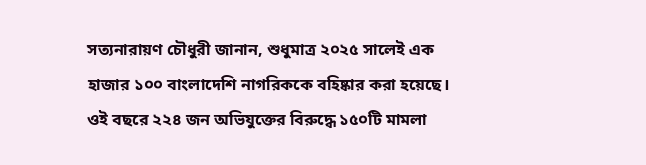সত্যনারায়ণ চৌধুরী জানান, শুধুমাত্র ২০২৫ সালেই এক হাজার ১০০ বাংলাদেশি নাগরিককে বহিষ্কার করা হয়েছে। ওই বছরে ২২৪ জন অভিযুক্তের বিরুদ্ধে ১৫০টি মামলা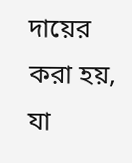দায়ের করা হয়, যা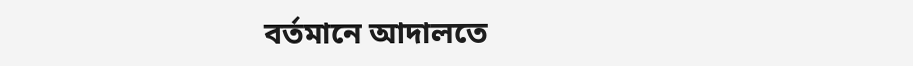বর্তমানে আদালতে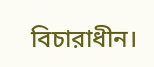বিচারাধীন।